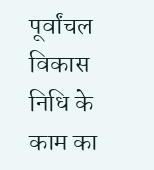पूर्वांचल विकास निधि के काम का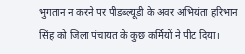भुगतान न करने पर पीडब्ल्यूडी के अवर अभियंता हरिभान सिंह को जिला पंचायत के कुछ कर्मियों ने पीट दिया।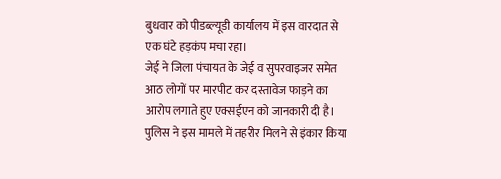बुधवार को पीडब्ल्यूडी कार्यालय में इस वारदात से एक घंटे हड़कंप मचा रहा।
जेई ने जिला पंचायत के जेई व सुपरवाइजर समेत आठ लोगों पर मारपीट कर दस्तावेज फाड़ने का आरोप लगाते हुए एक्सईएन को जानकारी दी है। पुलिस ने इस मामले में तहरीर मिलने से इंकार किया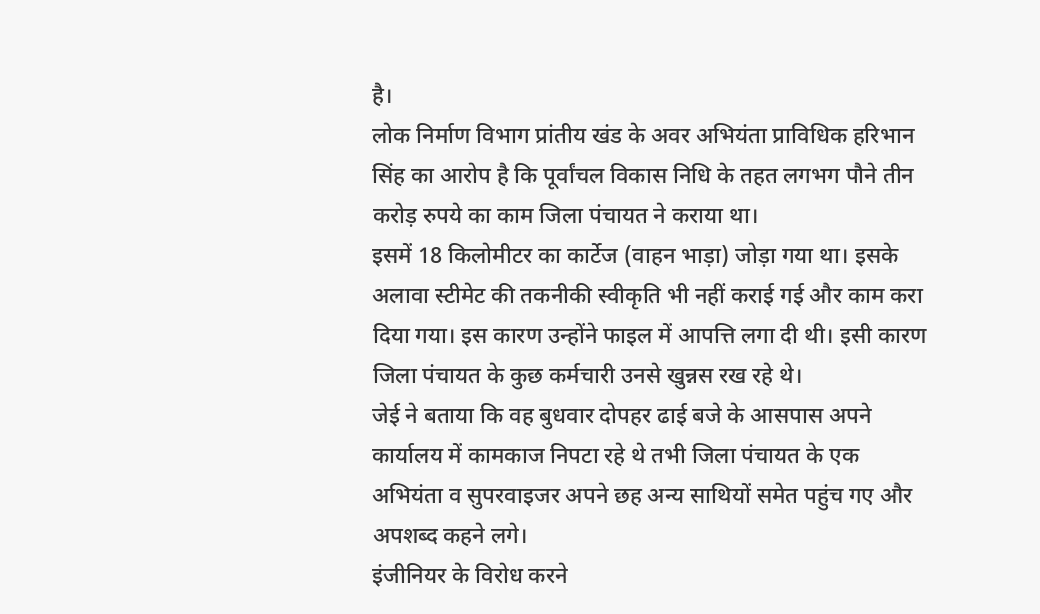है।
लोक निर्माण विभाग प्रांतीय खंड के अवर अभियंता प्राविधिक हरिभान सिंह का आरोप है कि पूर्वांचल विकास निधि के तहत लगभग पौने तीन करोड़ रुपये का काम जिला पंचायत ने कराया था।
इसमें 18 किलोमीटर का कार्टेज (वाहन भाड़ा) जोड़ा गया था। इसके अलावा स्टीमेट की तकनीकी स्वीकृति भी नहीं कराई गई और काम करा दिया गया। इस कारण उन्होंने फाइल में आपत्ति लगा दी थी। इसी कारण जिला पंचायत के कुछ कर्मचारी उनसे खुन्नस रख रहे थे।
जेई ने बताया कि वह बुधवार दोपहर ढाई बजे के आसपास अपने कार्यालय में कामकाज निपटा रहे थे तभी जिला पंचायत के एक अभियंता व सुपरवाइजर अपने छह अन्य साथियों समेत पहुंच गए और अपशब्द कहने लगे।
इंजीनियर के विरोध करने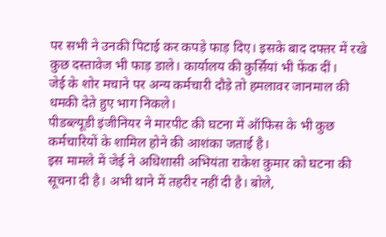पर सभी ने उनकी पिटाई कर कपड़े फाड़ दिए। इसके बाद दफ्तर में रखे कुछ दस्तावेज भी फाड़ डाले। कार्यालय की कुर्सियां भी फेंक दीं।
जेई के शोर मचाने पर अन्य कर्मचारी दौड़े तो हमलावर जानमाल की धमकी देते हुए भाग निकले।
पीडब्ल्यूडी इंजीनियर ने मारपीट की घटना में ऑफिस के भी कुछ कर्मचारियों के शामिल होने की आशंका जताई है।
इस मामले में जेई ने अधिशासी अभियंता राकेश कुमार को घटना की सूचना दी है। अभी थाने में तहरीर नहीं दी है। बोले,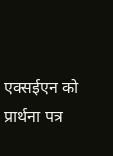एक्सईएन को प्रार्थना पत्र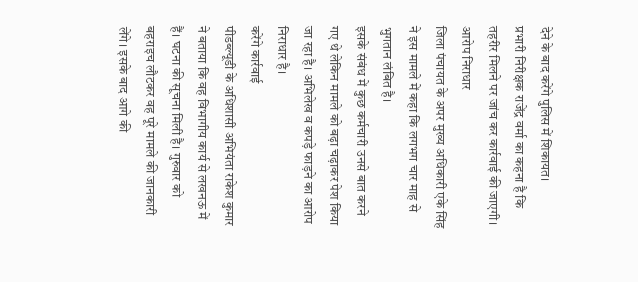देने के बाद करेंगे पुलिस में शिकायत।
प्रभारी निरीक्षक राजेंद्र वर्मा का कहना है कि तहरीर मिलने पर जांच कर कार्रवाई की जाएगी।
आरोप निराधार
जिला पंचायत के अपर मुख्य अधिकारी एके सिंह ने इस मामले में कहा कि लगभग चार माह से भुगतान लंबित है।
इसके संबंध में कुछ कर्मचारी उनसे बात करने गए थे लेकिन मामले को बढ़ा चढ़ाकर पेश किया जा रहा है। अभिलेख व कपड़े फाड़ने का आरोप निराधार है।
करेंगे कार्रवाई
पीडब्ल्यूडी के अधिशासी अभियंता राकेश कुमार ने बताया कि वह विभागीय कार्य से लखनऊ में हैं। घटना की सूचना मिली है। गुरुवार को बहराइच लौटकर वह पूरे मामले की जानकारी लेंगे। इसके बाद आगे की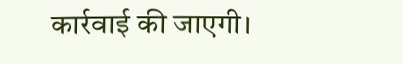कार्रवाई की जाएगी।